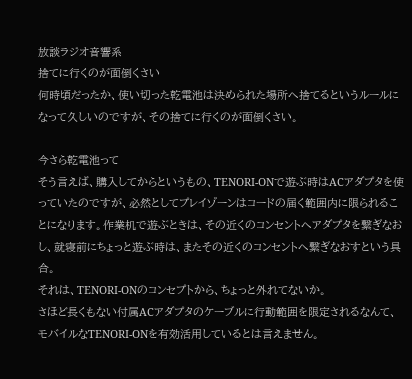放談ラジオ音響系
捨てに行くのが面倒くさい
何時頃だったか、使い切った乾電池は決められた場所へ捨てるというルールになって久しいのですが、その捨てに行くのが面倒くさい。

今さら乾電池って
そう言えば、購入してからというもの、TENORI-ONで遊ぶ時はACアダプタを使っていたのですが、必然としてプレイゾーンはコードの届く範囲内に限られることになります。作業机で遊ぶときは、その近くのコンセントへアダプタを繋ぎなおし、就寝前にちょっと遊ぶ時は、またその近くのコンセントへ繋ぎなおすという具合。
それは、TENORI-ONのコンセプトから、ちょっと外れてないか。
さほど長くもない付属ACアダプタのケーブルに行動範囲を限定されるなんて、モバイルなTENORI-ONを有効活用しているとは言えません。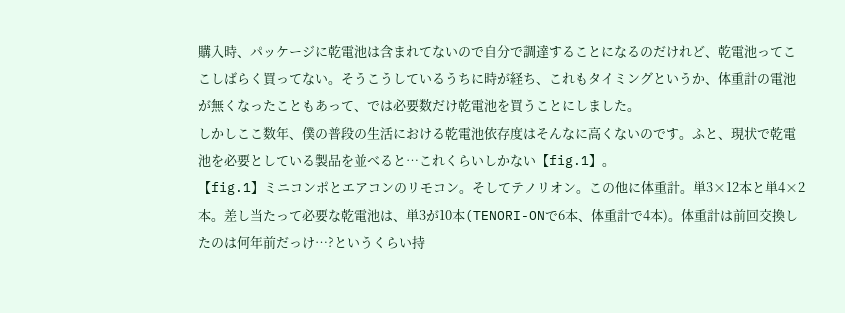購入時、パッケージに乾電池は含まれてないので自分で調達することになるのだけれど、乾電池ってここしばらく買ってない。そうこうしているうちに時が経ち、これもタイミングというか、体重計の電池が無くなったこともあって、では必要数だけ乾電池を買うことにしました。
しかしここ数年、僕の普段の生活における乾電池依存度はそんなに高くないのです。ふと、現状で乾電池を必要としている製品を並べると…これくらいしかない【fig.1】。
【fig.1】ミニコンポとエアコンのリモコン。そしてテノリオン。この他に体重計。単3×12本と単4×2本。差し当たって必要な乾電池は、単3が10本(TENORI-ONで6本、体重計で4本)。体重計は前回交換したのは何年前だっけ…?というくらい持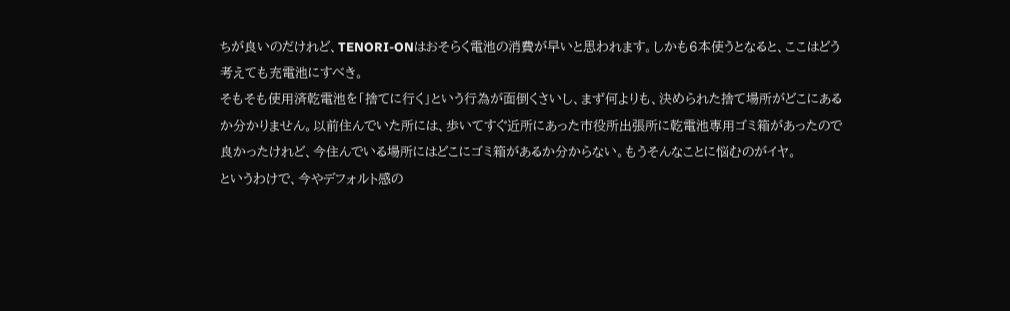ちが良いのだけれど、TENORI-ONはおそらく電池の消費が早いと思われます。しかも6本使うとなると、ここはどう考えても充電池にすべき。
そもそも使用済乾電池を「捨てに行く」という行為が面倒くさいし、まず何よりも、決められた捨て場所がどこにあるか分かりません。以前住んでいた所には、歩いてすぐ近所にあった市役所出張所に乾電池専用ゴミ箱があったので良かったけれど、今住んでいる場所にはどこにゴミ箱があるか分からない。もうそんなことに悩むのがイヤ。
というわけで、今やデフォルト感の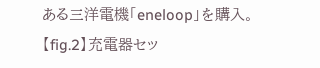ある三洋電機「eneloop」を購入。
【fig.2】充電器セッ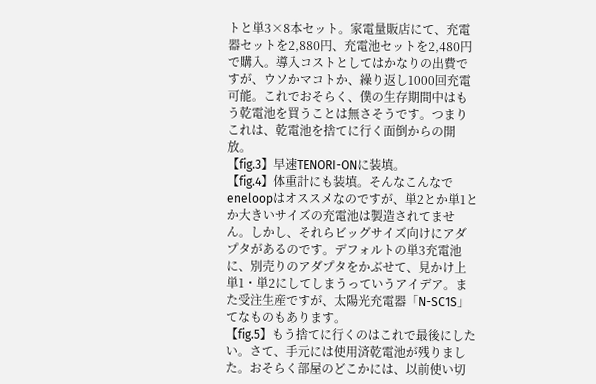トと単3×8本セット。家電量販店にて、充電器セットを2,880円、充電池セットを2,480円で購入。導入コストとしてはかなりの出費ですが、ウソかマコトか、繰り返し1000回充電可能。これでおそらく、僕の生存期間中はもう乾電池を買うことは無さそうです。つまりこれは、乾電池を捨てに行く面倒からの開放。
【fig.3】早速TENORI-ONに装填。
【fig.4】体重計にも装填。そんなこんなでeneloopはオススメなのですが、単2とか単1とか大きいサイズの充電池は製造されてません。しかし、それらビッグサイズ向けにアダプタがあるのです。デフォルトの単3充電池に、別売りのアダプタをかぶせて、見かけ上単1・単2にしてしまうっていうアイデア。また受注生産ですが、太陽光充電器「N-SC1S」てなものもあります。
【fig.5】もう捨てに行くのはこれで最後にしたい。さて、手元には使用済乾電池が残りました。おそらく部屋のどこかには、以前使い切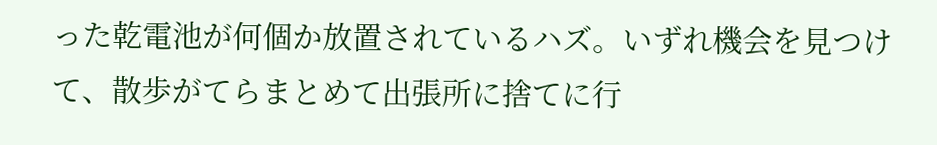った乾電池が何個か放置されているハズ。いずれ機会を見つけて、散歩がてらまとめて出張所に捨てに行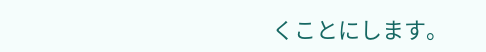くことにします。